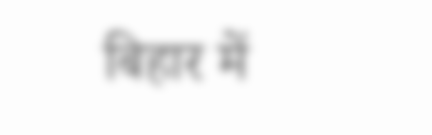बिहार में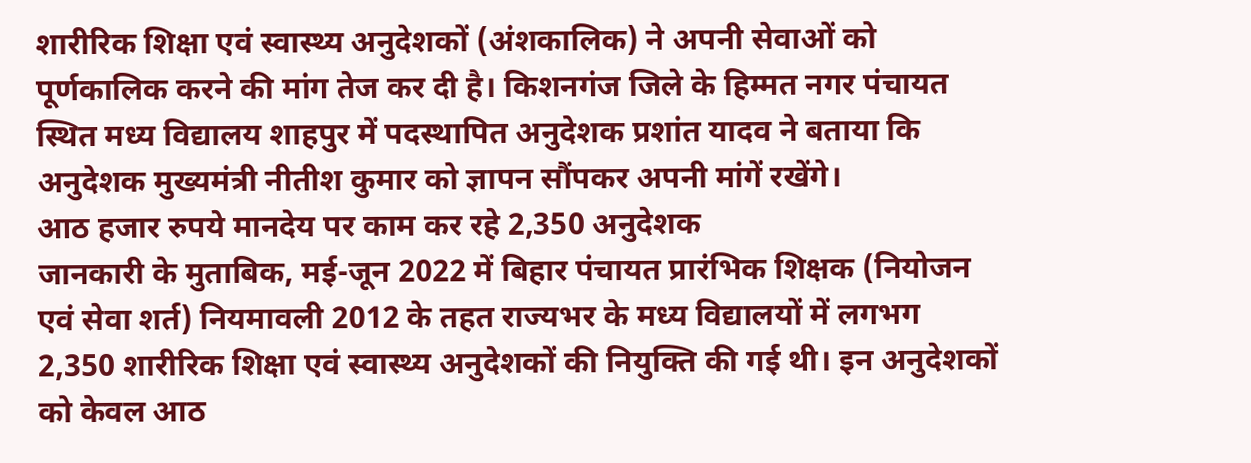शारीरिक शिक्षा एवं स्वास्थ्य अनुदेशकों (अंशकालिक) ने अपनी सेवाओं को पूर्णकालिक करने की मांग तेज कर दी है। किशनगंज जिले के हिम्मत नगर पंचायत स्थित मध्य विद्यालय शाहपुर में पदस्थापित अनुदेशक प्रशांत यादव ने बताया कि अनुदेशक मुख्यमंत्री नीतीश कुमार को ज्ञापन सौंपकर अपनी मांगें रखेंगे।
आठ हजार रुपये मानदेय पर काम कर रहे 2,350 अनुदेशक
जानकारी के मुताबिक, मई-जून 2022 में बिहार पंचायत प्रारंभिक शिक्षक (नियोजन एवं सेवा शर्त) नियमावली 2012 के तहत राज्यभर के मध्य विद्यालयों में लगभग 2,350 शारीरिक शिक्षा एवं स्वास्थ्य अनुदेशकों की नियुक्ति की गई थी। इन अनुदेशकों को केवल आठ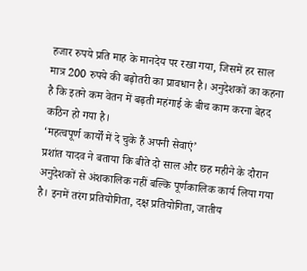हजार रुपये प्रति माह के मानदेय पर रखा गया, जिसमें हर साल मात्र 200 रुपये की बढ़ोतरी का प्रावधान है। अनुदेशकों का कहना है कि इतने कम वेतन में बढ़ती महंगाई के बीच काम करना बेहद कठिन हो गया है।
‘महत्वपूर्ण कार्यों में दे चुके हैं अपनी सेवाएं’
प्रशांत यादव ने बताया कि बीते दो साल और छह महीने के दौरान अनुदेशकों से अंशकालिक नहीं बल्कि पूर्णकालिक कार्य लिया गया है। इनमें तरंग प्रतियोगिता, दक्ष प्रतियोगिता, जातीय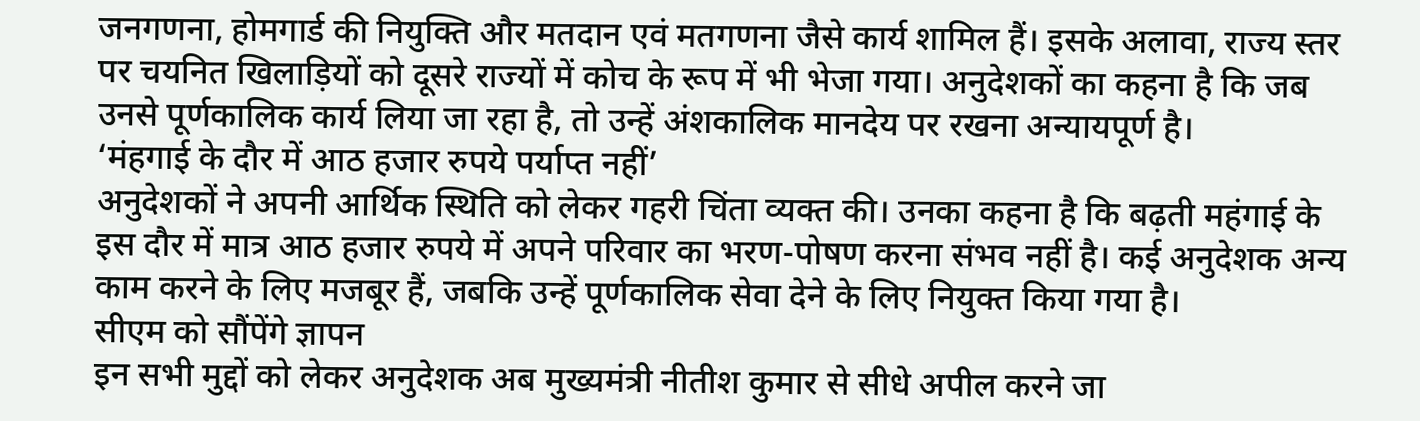जनगणना, होमगार्ड की नियुक्ति और मतदान एवं मतगणना जैसे कार्य शामिल हैं। इसके अलावा, राज्य स्तर पर चयनित खिलाड़ियों को दूसरे राज्यों में कोच के रूप में भी भेजा गया। अनुदेशकों का कहना है कि जब उनसे पूर्णकालिक कार्य लिया जा रहा है, तो उन्हें अंशकालिक मानदेय पर रखना अन्यायपूर्ण है।
‘मंहगाई के दौर में आठ हजार रुपये पर्याप्त नहीं’
अनुदेशकों ने अपनी आर्थिक स्थिति को लेकर गहरी चिंता व्यक्त की। उनका कहना है कि बढ़ती महंगाई के इस दौर में मात्र आठ हजार रुपये में अपने परिवार का भरण-पोषण करना संभव नहीं है। कई अनुदेशक अन्य काम करने के लिए मजबूर हैं, जबकि उन्हें पूर्णकालिक सेवा देने के लिए नियुक्त किया गया है।
सीएम को सौंपेंगे ज्ञापन
इन सभी मुद्दों को लेकर अनुदेशक अब मुख्यमंत्री नीतीश कुमार से सीधे अपील करने जा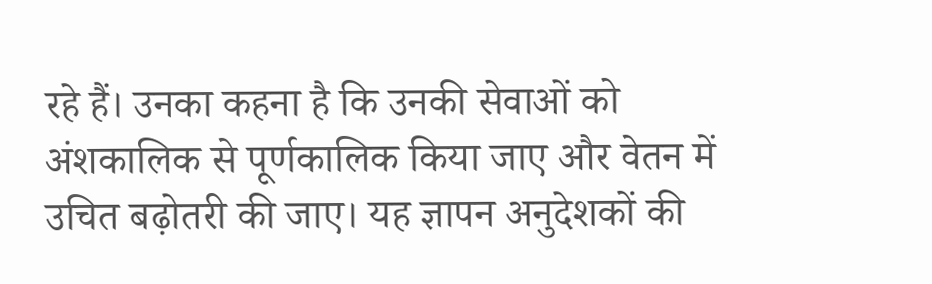रहे हैं। उनका कहना है कि उनकी सेवाओं को अंशकालिक से पूर्णकालिक किया जाए और वेतन में उचित बढ़ोतरी की जाए। यह ज्ञापन अनुदेशकों की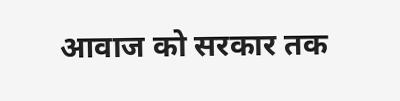आवाज को सरकार तक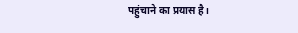पहुंचाने का प्रयास है।